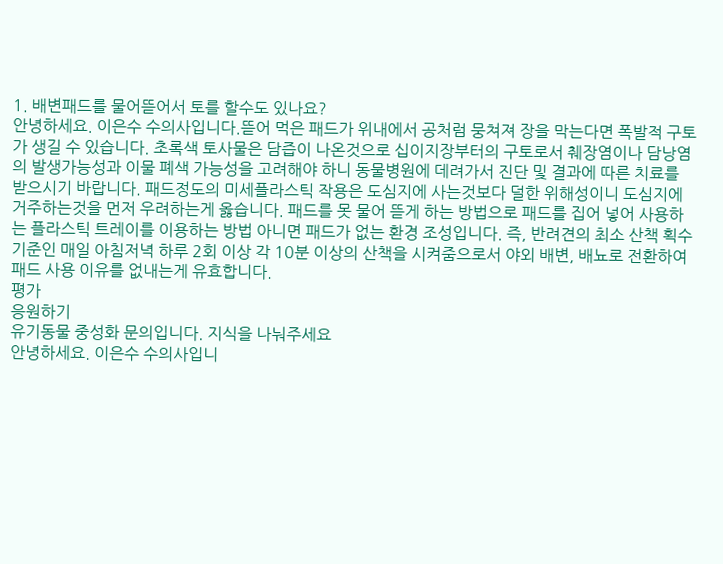1. 배변패드를 물어뜯어서 토를 할수도 있나요?
안녕하세요. 이은수 수의사입니다.뜯어 먹은 패드가 위내에서 공처럼 뭉쳐져 장을 막는다면 폭발적 구토가 생길 수 있습니다. 초록색 토사물은 담즙이 나온것으로 십이지장부터의 구토로서 췌장염이나 담낭염의 발생가능성과 이물 폐색 가능성을 고려해야 하니 동물병원에 데려가서 진단 및 결과에 따른 치료를 받으시기 바랍니다. 패드정도의 미세플라스틱 작용은 도심지에 사는것보다 덜한 위해성이니 도심지에 거주하는것을 먼저 우려하는게 옳습니다. 패드를 못 물어 뜯게 하는 방법으로 패드를 집어 넣어 사용하는 플라스틱 트레이를 이용하는 방법 아니면 패드가 없는 환경 조성입니다. 즉, 반려견의 최소 산책 획수 기준인 매일 아침저녁 하루 2회 이상 각 10분 이상의 산책을 시켜줌으로서 야외 배변, 배뇨로 전환하여 패드 사용 이유를 없내는게 유효합니다.
평가
응원하기
유기동물 중성화 문의입니다. 지식을 나눠주세요
안녕하세요. 이은수 수의사입니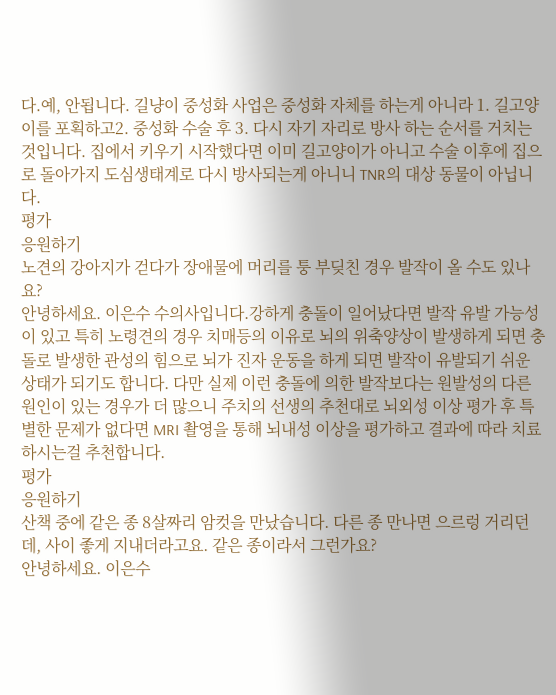다.예, 안됩니다. 길냥이 중성화 사업은 중성화 자체를 하는게 아니라 1. 길고양이를 포획하고2. 중성화 수술 후 3. 다시 자기 자리로 방사 하는 순서를 거치는 것입니다. 집에서 키우기 시작했다면 이미 길고양이가 아니고 수술 이후에 집으로 돌아가지 도심생태계로 다시 방사되는게 아니니 TNR의 대상 동물이 아닙니다.
평가
응원하기
노견의 강아지가 걷다가 장애물에 머리를 퉁 부딪친 경우 발작이 올 수도 있나요?
안녕하세요. 이은수 수의사입니다.강하게 충돌이 일어났다면 발작 유발 가능성이 있고 특히 노령견의 경우 치매등의 이유로 뇌의 위축양상이 발생하게 되면 충돌로 발생한 관성의 힘으로 뇌가 진자 운동을 하게 되면 발작이 유발되기 쉬운 상태가 되기도 합니다. 다만 실제 이런 충돌에 의한 발작보다는 원발성의 다른 원인이 있는 경우가 더 많으니 주치의 선생의 추천대로 뇌외성 이상 평가 후 특별한 문제가 없다면 MRI 촬영을 통해 뇌내성 이상을 평가하고 결과에 따라 치료하시는걸 추천합니다.
평가
응원하기
산책 중에 같은 종 8살짜리 암컷을 만났습니다. 다른 종 만나면 으르렁 거리던데, 사이 좋게 지내더라고요. 같은 종이라서 그런가요?
안녕하세요. 이은수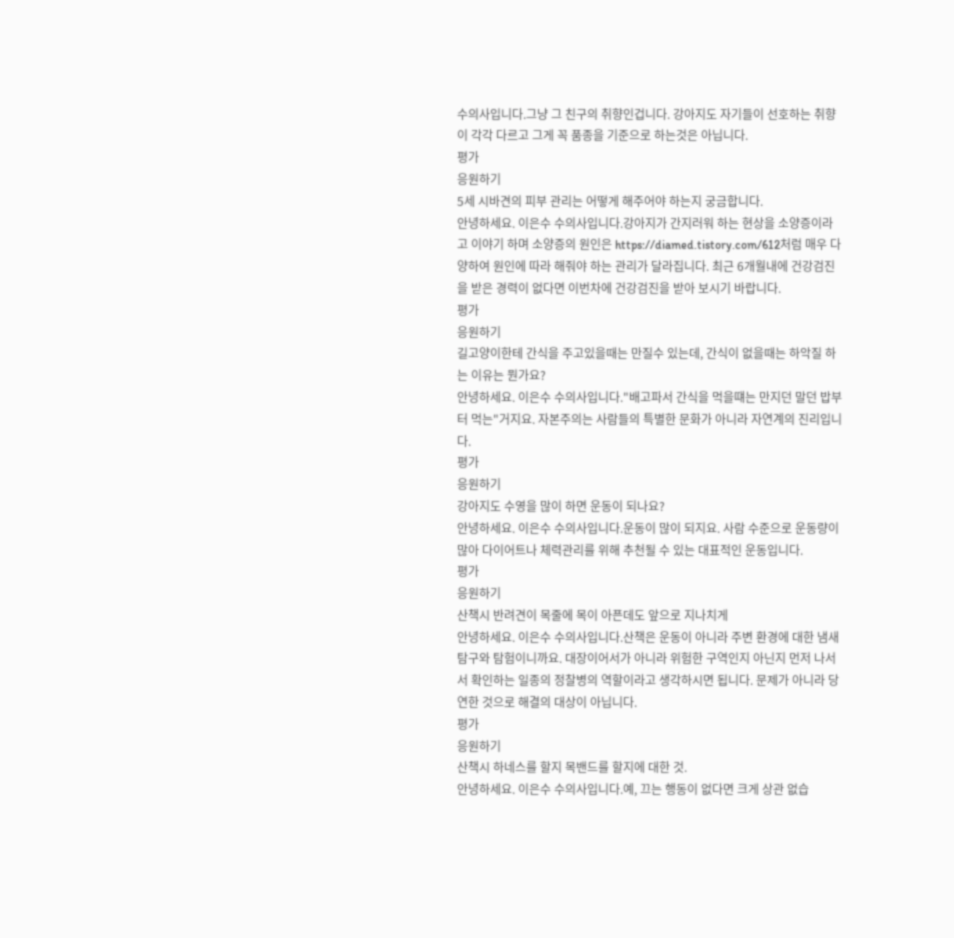수의사입니다.그냥 그 친구의 취향인겁니다. 강아지도 자기들이 선호하는 취향이 각각 다르고 그게 꼭 품종을 기준으로 하는것은 아닙니다.
평가
응원하기
5세 시바견의 피부 관리는 어떻게 해주어야 하는지 궁금합니다.
안녕하세요. 이은수 수의사입니다.강아지가 간지러워 하는 현상을 소양증이라고 이야기 하며 소양증의 원인은 https://diamed.tistory.com/612처럼 매우 다양하여 원인에 따라 해줘야 하는 관리가 달라집니다. 최근 6개월내에 건강검진을 받은 경력이 없다면 이번차에 건강검진을 받아 보시기 바랍니다.
평가
응원하기
길고양이한테 간식을 주고있을때는 만질수 있는데, 간식이 없을때는 하악질 하는 이유는 뭔가요?
안녕하세요. 이은수 수의사입니다."배고파서 간식을 먹을떄는 만지던 말던 밥부터 먹는"거지요. 자본주의는 사람들의 특별한 문화가 아니라 자연계의 진리입니다.
평가
응원하기
강아지도 수영을 많이 하면 운동이 되나요?
안녕하세요. 이은수 수의사입니다.운동이 많이 되지요. 사람 수준으로 운동량이 많아 다이어트나 체력관리를 위해 추천될 수 있는 대표적인 운동입니다.
평가
응원하기
산책시 반려견이 목줄에 목이 아픈데도 앞으로 지나치게
안녕하세요. 이은수 수의사입니다.산책은 운동이 아니라 주변 환경에 대한 냄새 탐구와 탐험이니까요. 대장이어서가 아니라 위험한 구역인지 아닌지 먼저 나서서 확인하는 일종의 정찰병의 역할이라고 생각하시면 됩니다. 문제가 아니라 당연한 것으로 해결의 대상이 아닙니다.
평가
응원하기
산책시 하네스를 할지 목밴드를 할지에 대한 것.
안녕하세요. 이은수 수의사입니다.예, 끄는 행동이 없다면 크게 상관 없습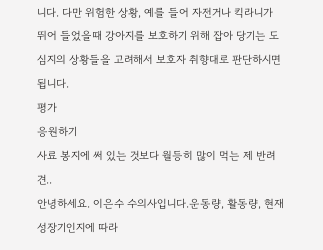니다. 다만 위험한 상황, 예를 들어 자전거나 킥라니가 뛰어 들었을때 강아지를 보호하기 위해 잡아 당기는 도심지의 상황들을 고려해서 보호자 취향대로 판단하시면 됩니다.
평가
응원하기
사료 봉지에 써 있는 것보다 월등히 많이 먹는 제 반려견..
안녕하세요. 이은수 수의사입니다.운동량, 활동량, 현재 성장기인지에 따라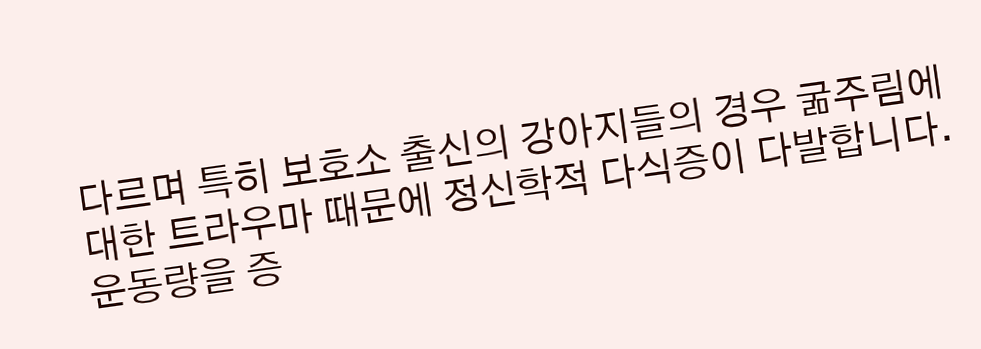다르며 특히 보호소 출신의 강아지들의 경우 굶주림에 대한 트라우마 때문에 정신학적 다식증이 다발합니다. 운동량을 증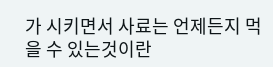가 시키면서 사료는 언제든지 먹을 수 있는것이란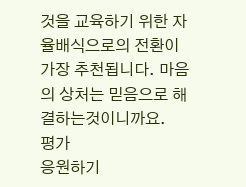것을 교육하기 위한 자율배식으로의 전환이 가장 추천됩니다. 마음의 상처는 믿음으로 해결하는것이니까요.
평가
응원하기